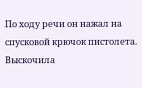По ходу речи он нажал на спусковой крючок пистолета. Выскочила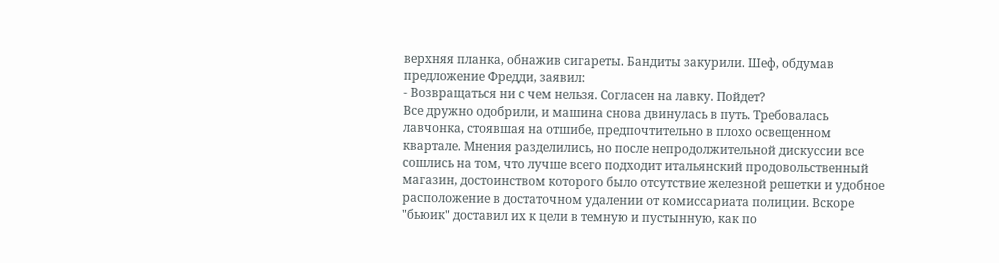верхняя планка, обнажив сигареты. Бандиты закурили. Шеф, обдумав предложение Фредди, заявил:
- Возвращаться ни с чем нельзя. Согласен на лавку. Пойдет?
Все дружно одобрили, и машина снова двинулась в путь. Требовалась лавчонка, стоявшая на отшибе, предпочтительно в плохо освещенном квартале. Мнения разделились, но после непродолжительной дискуссии все сошлись на том, что лучше всего подходит итальянский продовольственный магазин, достоинством которого было отсутствие железной решетки и удобное расположение в достаточном удалении от комиссариата полиции. Вскоре "бьюик" доставил их к цели в темную и пустынную, как по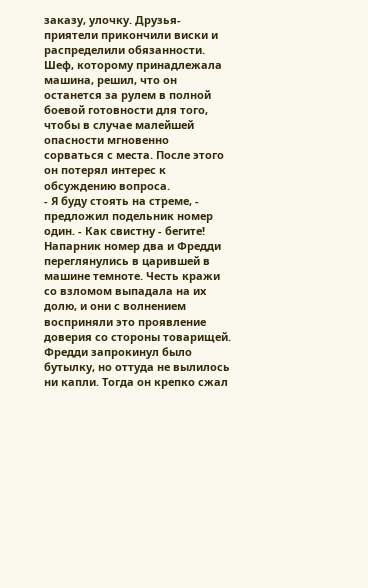заказу, улочку. Друзья-приятели прикончили виски и распределили обязанности. Шеф, которому принадлежала машина, решил, что он останется за рулем в полной боевой готовности для того, чтобы в случае малейшей опасности мгновенно сорваться с места. После этого он потерял интерес к обсуждению вопроса.
- Я буду стоять на стреме, - предложил подельник номер один. - Как свистну - бегите!
Напарник номер два и Фредди переглянулись в царившей в машине темноте. Честь кражи со взломом выпадала на их долю, и они с волнением восприняли это проявление доверия со стороны товарищей. Фредди запрокинул было бутылку, но оттуда не вылилось ни капли. Тогда он крепко сжал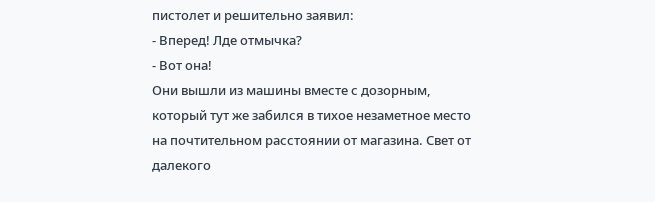пистолет и решительно заявил:
- Вперед! Лде отмычка?
- Вот она!
Они вышли из машины вместе с дозорным, который тут же забился в тихое незаметное место на почтительном расстоянии от магазина. Свет от далекого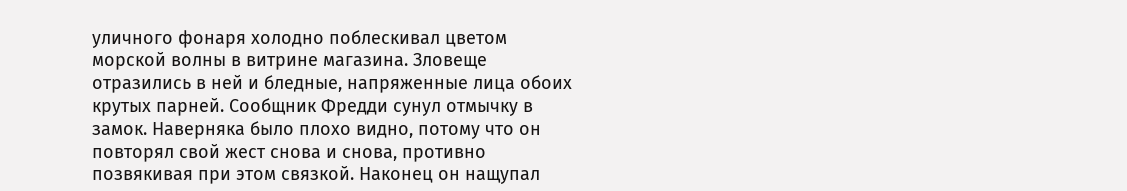уличного фонаря холодно поблескивал цветом морской волны в витрине магазина. Зловеще отразились в ней и бледные, напряженные лица обоих крутых парней. Сообщник Фредди сунул отмычку в замок. Наверняка было плохо видно, потому что он повторял свой жест снова и снова, противно позвякивая при этом связкой. Наконец он нащупал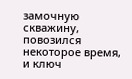замочную скважину, повозился некоторое время, и ключ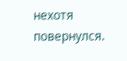нехотя повернулся.